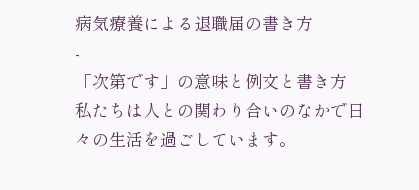病気療養による退職届の書き方
-
「次第です」の意味と例文と書き方
私たちは人との関わり合いのなかで日々の生活を過ごしています。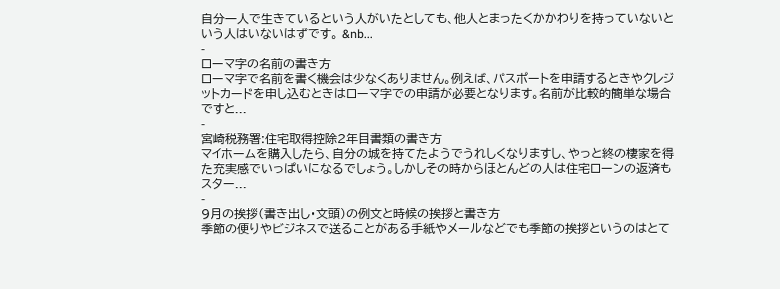自分一人で生きているという人がいたとしても、他人とまったくかかわりを持っていないという人はいないはずです。 &nb...
-
ローマ字の名前の書き方
ローマ字で名前を書く機会は少なくありません。例えば、パスポートを申請するときやクレジットカードを申し込むときはローマ字での申請が必要となります。名前が比較的簡単な場合ですと...
-
宮崎税務署:住宅取得控除2年目書類の書き方
マイホームを購入したら、自分の城を持てたようでうれしくなりますし、やっと終の棲家を得た充実感でいっぱいになるでしょう。しかしその時からほとんどの人は住宅ローンの返済もスター...
-
9月の挨拶(書き出し・文頭)の例文と時候の挨拶と書き方
季節の便りやビジネスで送ることがある手紙やメールなどでも季節の挨拶というのはとて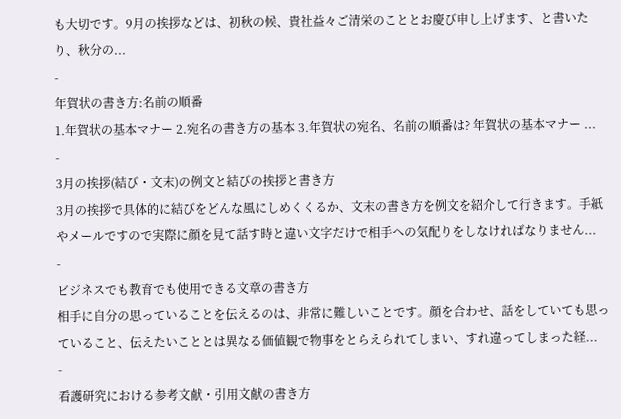も大切です。9月の挨拶などは、初秋の候、貴社益々ご清栄のこととお慶び申し上げます、と書いたり、秋分の...
-
年賀状の書き方:名前の順番
1.年賀状の基本マナー 2.宛名の書き方の基本 3.年賀状の宛名、名前の順番は? 年賀状の基本マナー ...
-
3月の挨拶(結び・文末)の例文と結びの挨拶と書き方
3月の挨拶で具体的に結びをどんな風にしめくくるか、文末の書き方を例文を紹介して行きます。手紙やメールですので実際に顔を見て話す時と違い文字だけで相手への気配りをしなければなりません...
-
ビジネスでも教育でも使用できる文章の書き方
相手に自分の思っていることを伝えるのは、非常に難しいことです。顔を合わせ、話をしていても思っていること、伝えたいこととは異なる価値観で物事をとらえられてしまい、すれ違ってしまった経...
-
看護研究における参考文献・引用文献の書き方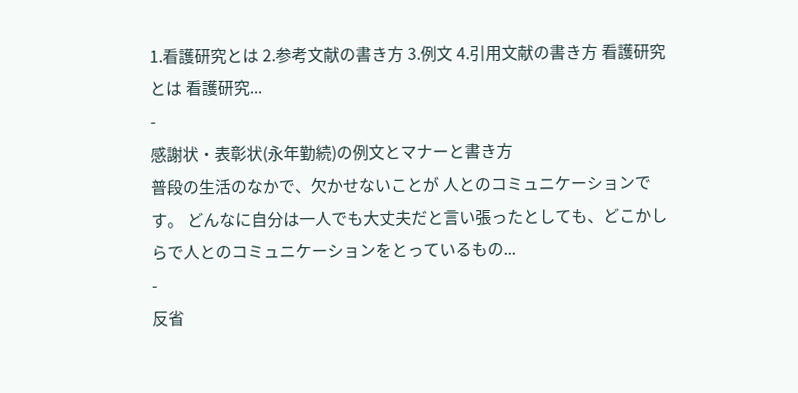1.看護研究とは 2.参考文献の書き方 3.例文 4.引用文献の書き方 看護研究とは 看護研究...
-
感謝状・表彰状(永年勤続)の例文とマナーと書き方
普段の生活のなかで、欠かせないことが 人とのコミュニケーションです。 どんなに自分は一人でも大丈夫だと言い張ったとしても、どこかしらで人とのコミュニケーションをとっているもの...
-
反省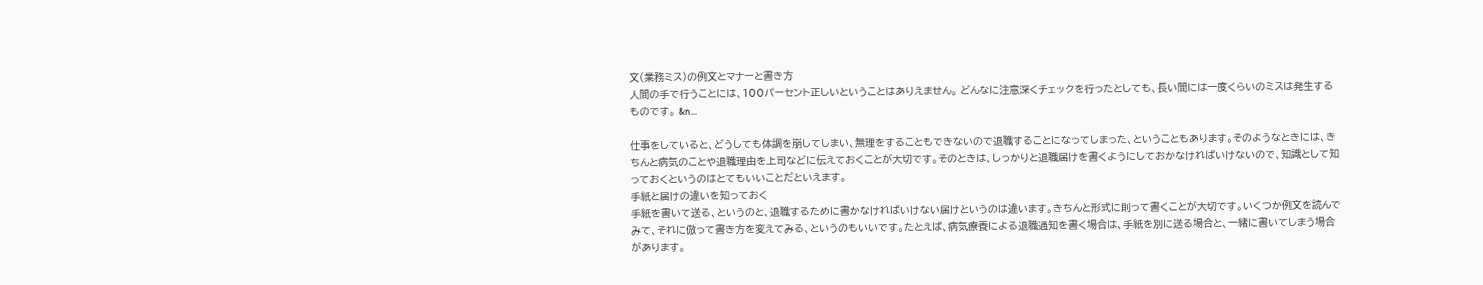文(業務ミス)の例文とマナーと書き方
人間の手で行うことには、100パーセント正しいということはありえません。 どんなに注意深くチェックを行ったとしても、長い間には一度くらいのミスは発生するものです。 &n...

仕事をしていると、どうしても体調を崩してしまい、無理をすることもできないので退職することになってしまった、ということもあります。そのようなときには、きちんと病気のことや退職理由を上司などに伝えておくことが大切です。そのときは、しっかりと退職届けを書くようにしておかなければいけないので、知識として知っておくというのはとてもいいことだといえます。
手紙と届けの違いを知っておく
手紙を書いて送る、というのと、退職するために書かなければいけない届けというのは違います。きちんと形式に則って書くことが大切です。いくつか例文を読んでみて、それに倣って書き方を変えてみる、というのもいいです。たとえば、病気療養による退職通知を書く場合は、手紙を別に送る場合と、一緒に書いてしまう場合があります。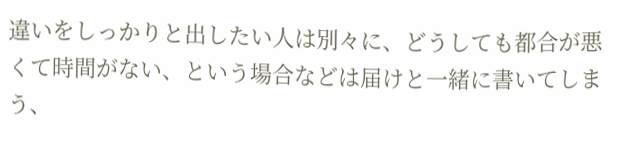違いをしっかりと出したい人は別々に、どうしても都合が悪くて時間がない、という場合などは届けと一緒に書いてしまう、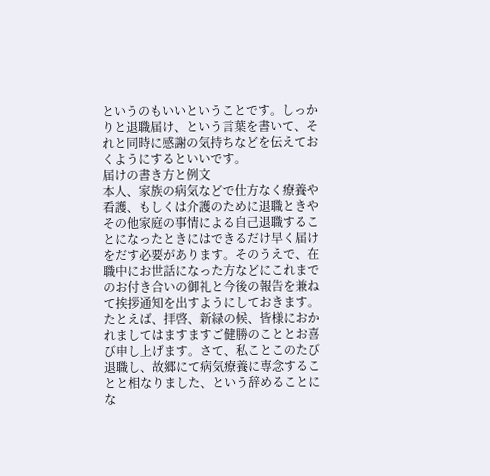というのもいいということです。しっかりと退職届け、という言葉を書いて、それと同時に感謝の気持ちなどを伝えておくようにするといいです。
届けの書き方と例文
本人、家族の病気などで仕方なく療養や看護、もしくは介護のために退職ときやその他家庭の事情による自己退職することになったときにはできるだけ早く届けをだす必要があります。そのうえで、在職中にお世話になった方などにこれまでのお付き合いの御礼と今後の報告を兼ねて挨拶通知を出すようにしておきます。
たとえば、拝啓、新緑の候、皆様におかれましてはますますご健勝のこととお喜び申し上げます。さて、私ことこのたび退職し、故郷にて病気療養に専念することと相なりました、という辞めることにな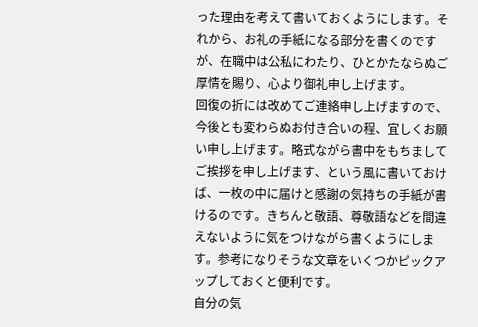った理由を考えて書いておくようにします。それから、お礼の手紙になる部分を書くのですが、在職中は公私にわたり、ひとかたならぬご厚情を賜り、心より御礼申し上げます。
回復の折には改めてご連絡申し上げますので、今後とも変わらぬお付き合いの程、宜しくお願い申し上げます。略式ながら書中をもちましてご挨拶を申し上げます、という風に書いておけば、一枚の中に届けと感謝の気持ちの手紙が書けるのです。きちんと敬語、尊敬語などを間違えないように気をつけながら書くようにします。参考になりそうな文章をいくつかピックアップしておくと便利です。
自分の気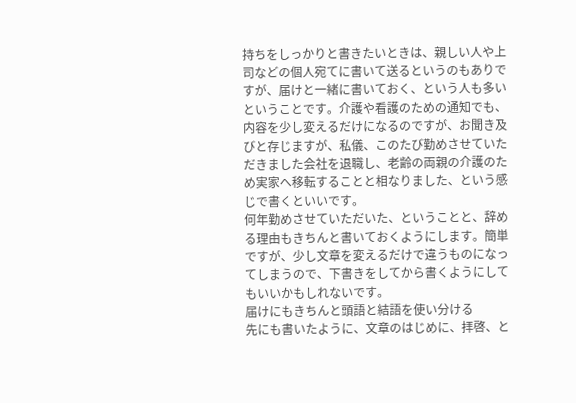持ちをしっかりと書きたいときは、親しい人や上司などの個人宛てに書いて送るというのもありですが、届けと一緒に書いておく、という人も多いということです。介護や看護のための通知でも、内容を少し変えるだけになるのですが、お聞き及びと存じますが、私儀、このたび勤めさせていただきました会社を退職し、老齢の両親の介護のため実家へ移転することと相なりました、という感じで書くといいです。
何年勤めさせていただいた、ということと、辞める理由もきちんと書いておくようにします。簡単ですが、少し文章を変えるだけで違うものになってしまうので、下書きをしてから書くようにしてもいいかもしれないです。
届けにもきちんと頭語と結語を使い分ける
先にも書いたように、文章のはじめに、拝啓、と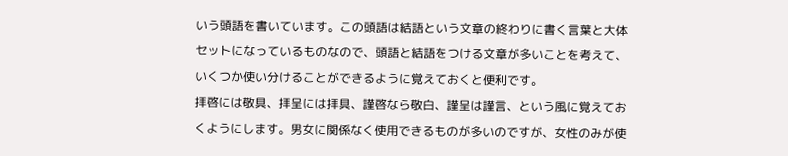いう頭語を書いています。この頭語は結語という文章の終わりに書く言葉と大体セットになっているものなので、頭語と結語をつける文章が多いことを考えて、いくつか使い分けることができるように覚えておくと便利です。
拝啓には敬具、拝呈には拝具、謹啓なら敬白、謹呈は謹言、という風に覚えておくようにします。男女に関係なく使用できるものが多いのですが、女性のみが使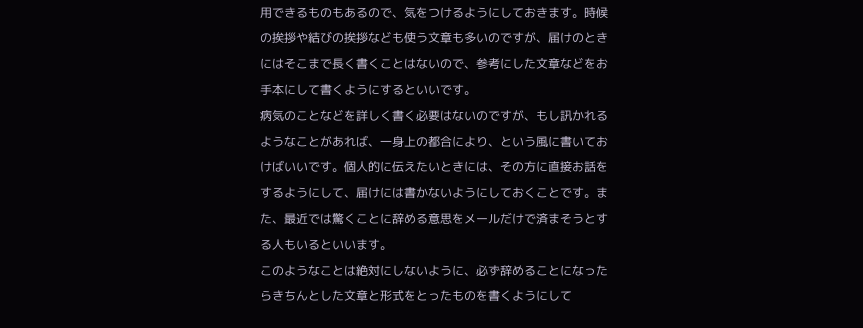用できるものもあるので、気をつけるようにしておきます。時候の挨拶や結びの挨拶なども使う文章も多いのですが、届けのときにはそこまで長く書くことはないので、参考にした文章などをお手本にして書くようにするといいです。
病気のことなどを詳しく書く必要はないのですが、もし訊かれるようなことがあれば、一身上の都合により、という風に書いておけばいいです。個人的に伝えたいときには、その方に直接お話をするようにして、届けには書かないようにしておくことです。また、最近では驚くことに辞める意思をメールだけで済まそうとする人もいるといいます。
このようなことは絶対にしないように、必ず辞めることになったらきちんとした文章と形式をとったものを書くようにして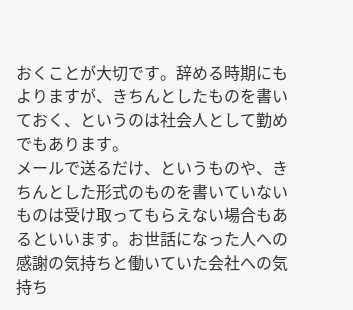おくことが大切です。辞める時期にもよりますが、きちんとしたものを書いておく、というのは社会人として勤めでもあります。
メールで送るだけ、というものや、きちんとした形式のものを書いていないものは受け取ってもらえない場合もあるといいます。お世話になった人への感謝の気持ちと働いていた会社への気持ち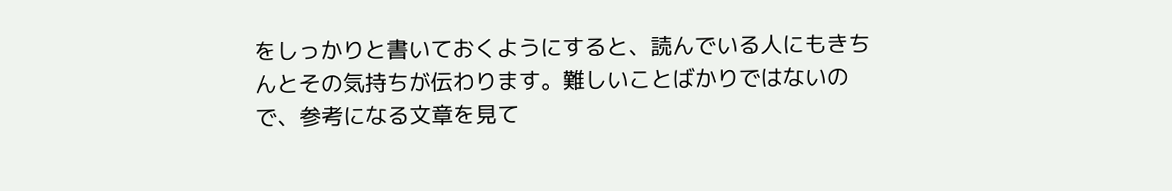をしっかりと書いておくようにすると、読んでいる人にもきちんとその気持ちが伝わります。難しいことばかりではないので、参考になる文章を見て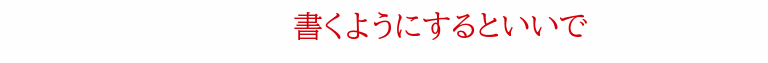書くようにするといいで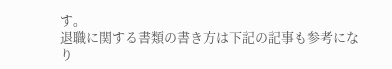す。
退職に関する書類の書き方は下記の記事も参考になり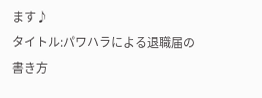ます♪
タイトル:パワハラによる退職届の書き方